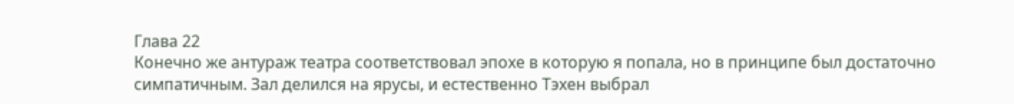Глава 22
Конечно же антураж театра соответствовал эпохе в которую я попала, но в принципе был достаточно симпатичным. Зал делился на ярусы, и естественно Тэхен выбрал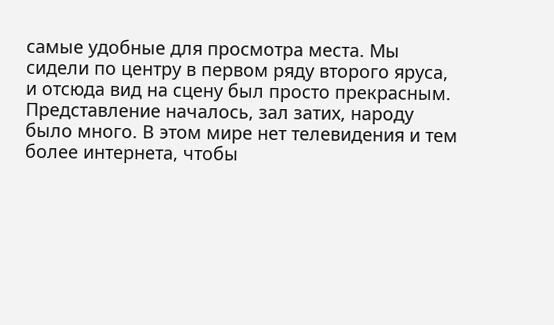самые удобные для просмотра места. Мы сидели по центру в первом ряду второго яруса, и отсюда вид на сцену был просто прекрасным.
Представление началось, зал затих, народу было много. В этом мире нет телевидения и тем более интернета, чтобы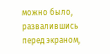можно было, развалившись перед экраном,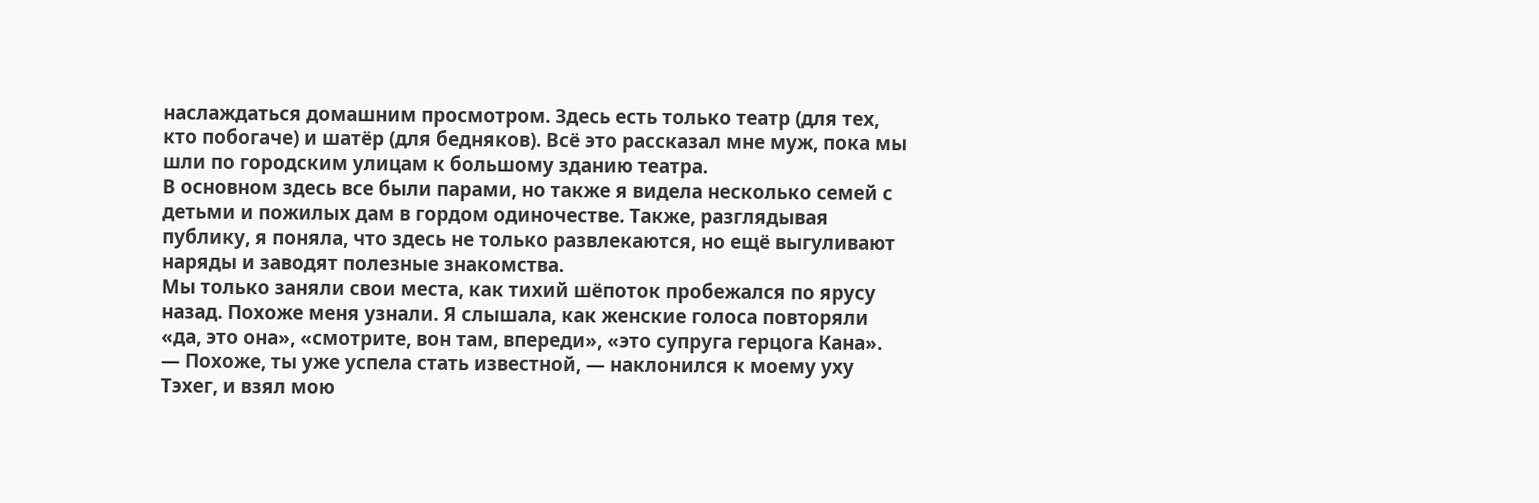наслаждаться домашним просмотром. Здесь есть только театр (для тех, кто побогаче) и шатёр (для бедняков). Всё это рассказал мне муж, пока мы шли по городским улицам к большому зданию театра.
В основном здесь все были парами, но также я видела несколько семей с детьми и пожилых дам в гордом одиночестве. Также, разглядывая публику, я поняла, что здесь не только развлекаются, но ещё выгуливают наряды и заводят полезные знакомства.
Мы только заняли свои места, как тихий шёпоток пробежался по ярусу назад. Похоже меня узнали. Я слышала, как женские голоса повторяли «да, это она», «смотрите, вон там, впереди», «это супруга герцога Кана».
— Похоже, ты уже успела стать известной, — наклонился к моему уху Тэхег, и взял мою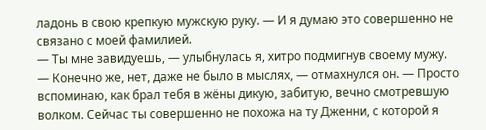ладонь в свою крепкую мужскую руку. — И я думаю это совершенно не связано с моей фамилией.
— Ты мне завидуешь, — улыбнулась я, хитро подмигнув своему мужу.
— Конечно же, нет, даже не было в мыслях, — отмахнулся он. — Просто вспоминаю, как брал тебя в жёны дикую, забитую, вечно смотревшую волком. Сейчас ты совершенно не похожа на ту Дженни, с которой я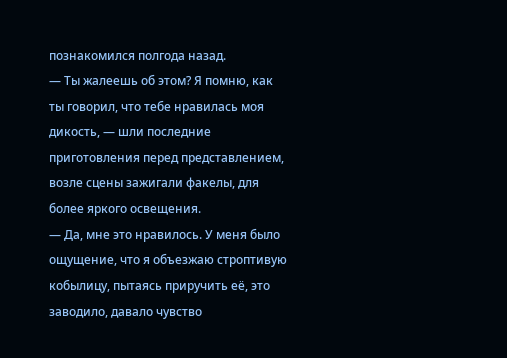познакомился полгода назад.
— Ты жалеешь об этом? Я помню, как ты говорил, что тебе нравилась моя дикость, — шли последние приготовления перед представлением, возле сцены зажигали факелы, для более яркого освещения.
— Да, мне это нравилось. У меня было ощущение, что я объезжаю строптивую кобылицу, пытаясь приручить её, это заводило, давало чувство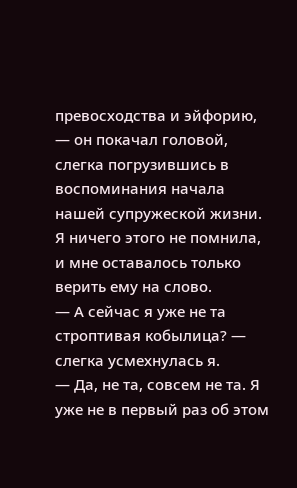превосходства и эйфорию, — он покачал головой, слегка погрузившись в воспоминания начала нашей супружеской жизни.
Я ничего этого не помнила, и мне оставалось только верить ему на слово.
— А сейчас я уже не та строптивая кобылица? — слегка усмехнулась я.
— Да, не та, совсем не та. Я уже не в первый раз об этом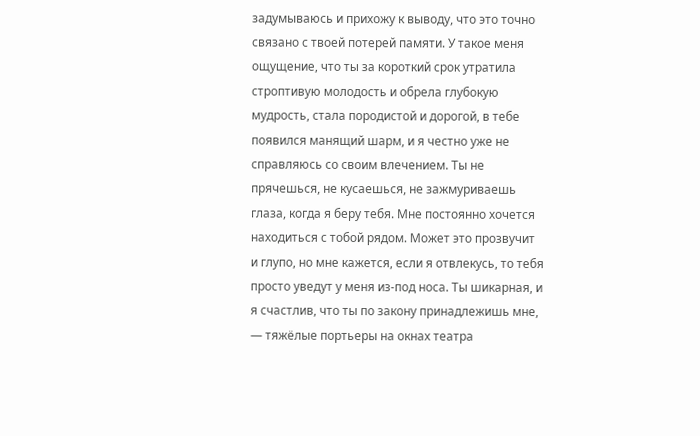задумываюсь и прихожу к выводу, что это точно связано с твоей потерей памяти. У такое меня ощущение, что ты за короткий срок утратила строптивую молодость и обрела глубокую мудрость, стала породистой и дорогой, в тебе появился манящий шарм, и я честно уже не справляюсь со своим влечением. Ты не прячешься, не кусаешься, не зажмуриваешь глаза, когда я беру тебя. Мне постоянно хочется находиться с тобой рядом. Может это прозвучит и глупо, но мне кажется, если я отвлекусь, то тебя просто уведут у меня из-под носа. Ты шикарная, и я счастлив, что ты по закону принадлежишь мне, — тяжёлые портьеры на окнах театра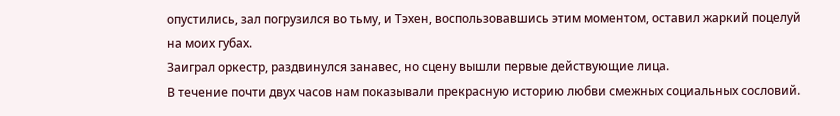опустились, зал погрузился во тьму, и Тэхен, воспользовавшись этим моментом, оставил жаркий поцелуй на моих губах.
Заиграл оркестр, раздвинулся занавес, но сцену вышли первые действующие лица.
В течение почти двух часов нам показывали прекрасную историю любви смежных социальных сословий.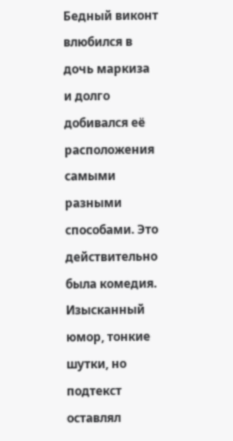Бедный виконт влюбился в дочь маркиза и долго добивался её расположения самыми разными способами. Это действительно была комедия. Изысканный юмор, тонкие шутки, но подтекст оставлял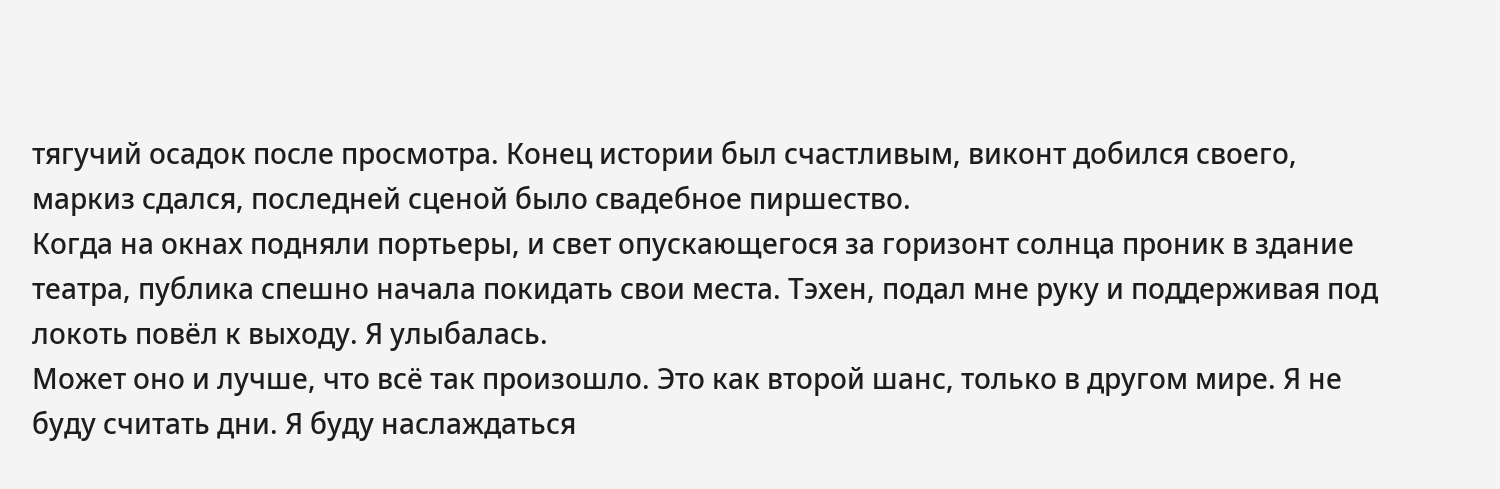тягучий осадок после просмотра. Конец истории был счастливым, виконт добился своего, маркиз сдался, последней сценой было свадебное пиршество.
Когда на окнах подняли портьеры, и свет опускающегося за горизонт солнца проник в здание театра, публика спешно начала покидать свои места. Тэхен, подал мне руку и поддерживая под локоть повёл к выходу. Я улыбалась.
Может оно и лучше, что всё так произошло. Это как второй шанс, только в другом мире. Я не буду считать дни. Я буду наслаждаться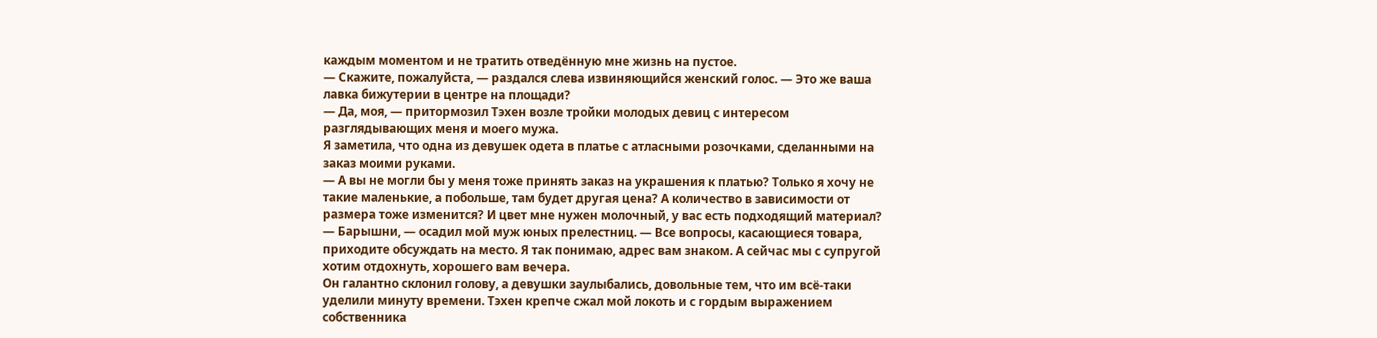каждым моментом и не тратить отведённую мне жизнь на пустое.
— Скажите, пожалуйста, — раздался слева извиняющийся женский голос. — Это же ваша лавка бижутерии в центре на площади?
— Да, моя, — притормозил Тэхен возле тройки молодых девиц с интересом разглядывающих меня и моего мужа.
Я заметила, что одна из девушек одета в платье с атласными розочками, сделанными на заказ моими руками.
— А вы не могли бы у меня тоже принять заказ на украшения к платью? Только я хочу не такие маленькие, а побольше, там будет другая цена? А количество в зависимости от размера тоже изменится? И цвет мне нужен молочный, у вас есть подходящий материал?
— Барышни, — осадил мой муж юных прелестниц. — Все вопросы, касающиеся товара, приходите обсуждать на место. Я так понимаю, адрес вам знаком. А сейчас мы с супругой хотим отдохнуть, хорошего вам вечера.
Он галантно склонил голову, а девушки заулыбались, довольные тем, что им всё-таки уделили минуту времени. Тэхен крепче сжал мой локоть и с гордым выражением собственника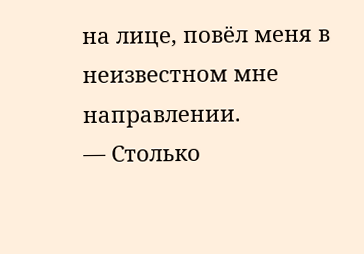на лице, повёл меня в неизвестном мне направлении.
— Столько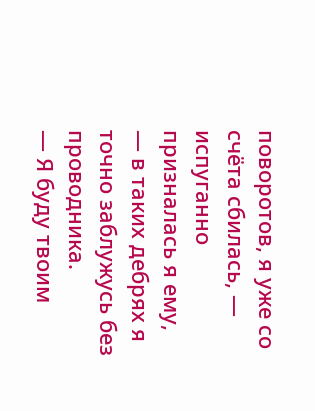поворотов, я уже со счёта сбилась, — испуганно призналась я ему, — в таких дебрях я точно заблужусь без проводника.
— Я буду твоим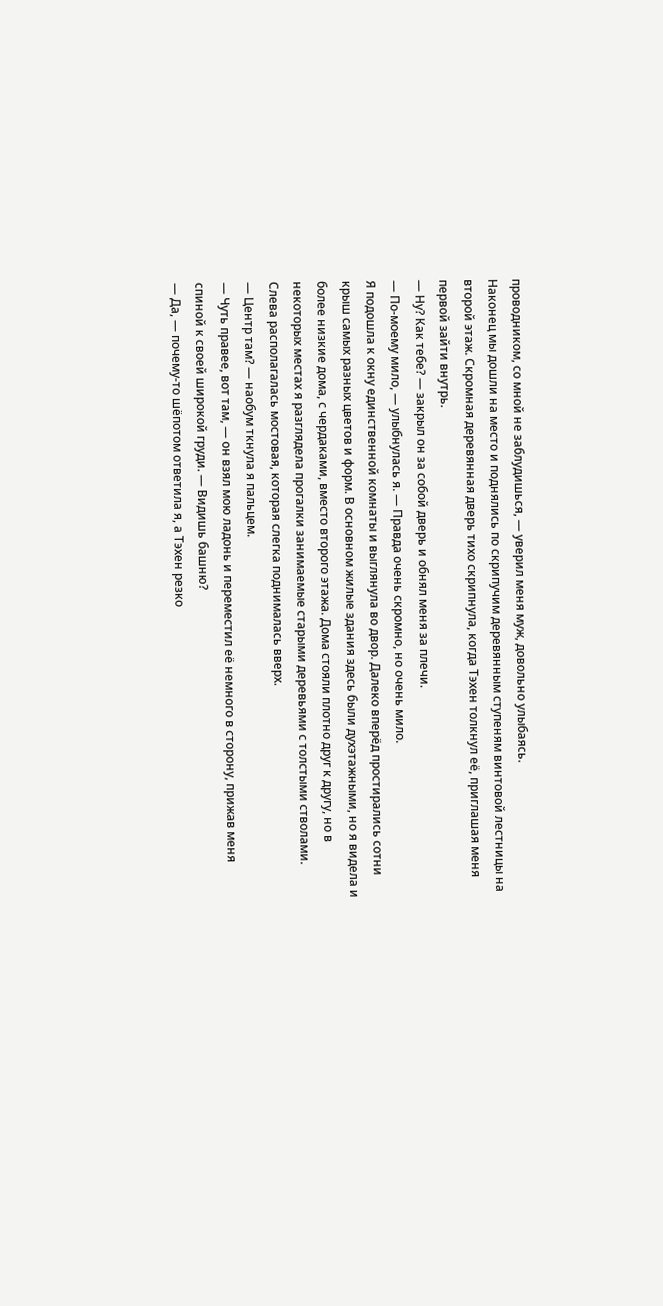проводником, со мной не заблудишься, — уверил меня муж, довольно улыбаясь.
Наконец мы дошли на место и поднялись по скрипучим деревянным ступеням винтовой лестницы на второй этаж. Скромная деревянная дверь тихо скрипнула, когда Тэхен толкнул её, приглашая меня первой зайти внутрь.
— Ну? Как тебе? — закрыл он за собой дверь и обнял меня за плечи.
— По-моему мило, — улыбнулась я. — Правда очень скромно, но очень мило.
Я подошла к окну единственной комнаты и выглянула во двор. Далеко вперёд простирались сотни крыш самых разных цветов и форм. В основном жилые здания здесь были духэтажными, но я видела и более низкие дома, с чердаками, вместо второго этажа. Дома стояли плотно друг к другу, но в некоторых местах я разглядела прогалки занимаемые старыми деревьями с толстыми стволами. Слева располагалась мостовая, которая слегка поднималась вверх.
— Центр там? — наобум ткнула я пальцем.
— Чуть правее, вот там, — он взял мою ладонь и переместил её немного в сторону, прижав меня спиной к своей широкой груди. — Видишь башню?
— Да, — почему-то шёпотом ответила я, а Тэхен резко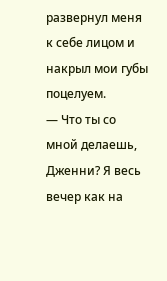развернул меня к себе лицом и накрыл мои губы поцелуем.
— Что ты со мной делаешь, Дженни? Я весь вечер как на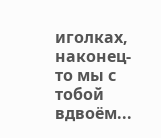иголках, наконец-то мы с тобой вдвоём...